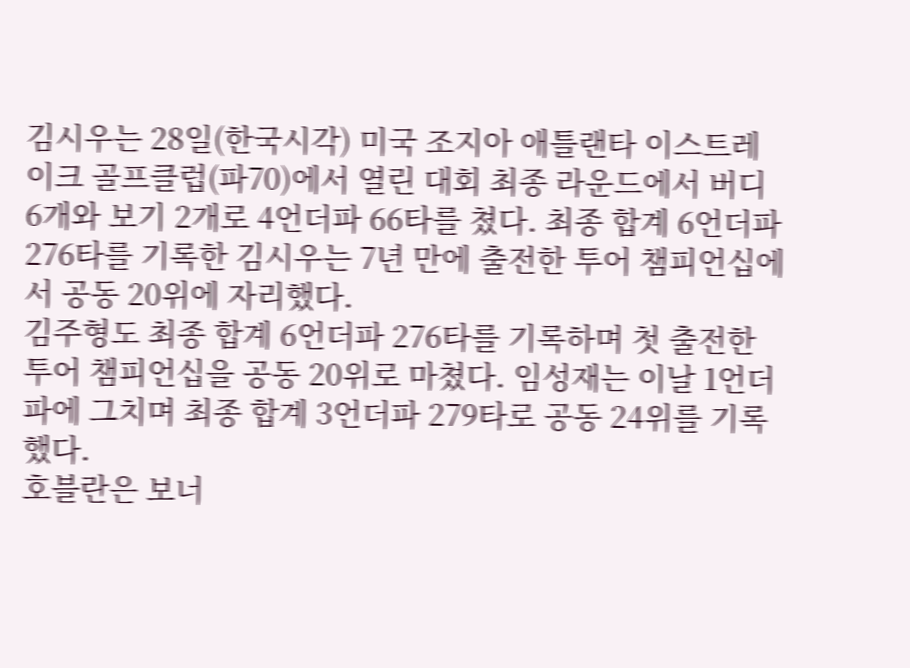김시우는 28일(한국시각) 미국 조지아 애틀랜타 이스트레이크 골프클럽(파70)에서 열린 대회 최종 라운드에서 버디 6개와 보기 2개로 4언더파 66타를 쳤다. 최종 합계 6언더파 276타를 기록한 김시우는 7년 만에 출전한 투어 챔피언십에서 공동 20위에 자리했다.
김주형도 최종 합계 6언더파 276타를 기록하며 첫 출전한 투어 챔피언십을 공동 20위로 마쳤다. 임성재는 이날 1언더파에 그치며 최종 합계 3언더파 279타로 공동 24위를 기록했다.
호블란은 보너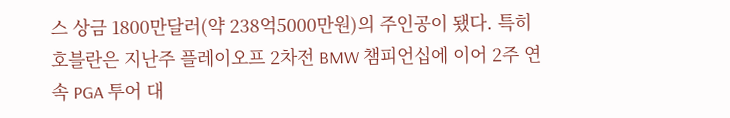스 상금 1800만달러(약 238억5000만원)의 주인공이 됐다. 특히 호블란은 지난주 플레이오프 2차전 BMW 챔피언십에 이어 2주 연속 PGA 투어 대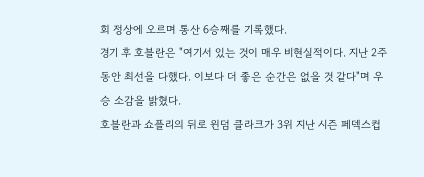회 정상에 오르며 통산 6승째를 기록했다.
경기 후 호블란은 "여기서 있는 것이 매우 비현실적이다. 지난 2주 동안 최선을 다했다. 이보다 더 좋은 순간은 없을 것 같다"며 우승 소감을 밝혔다.
호블란과 쇼플리의 뒤로 윈덤 클라크가 3위 지난 시즌 페덱스컵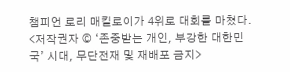챔피언 로리 매킬로이가 4위로 대회를 마쳤다.
<저작권자 © ‘존중받는 개인, 부강한 대한민국’ 시대, 무단전재 및 재배포 금지>